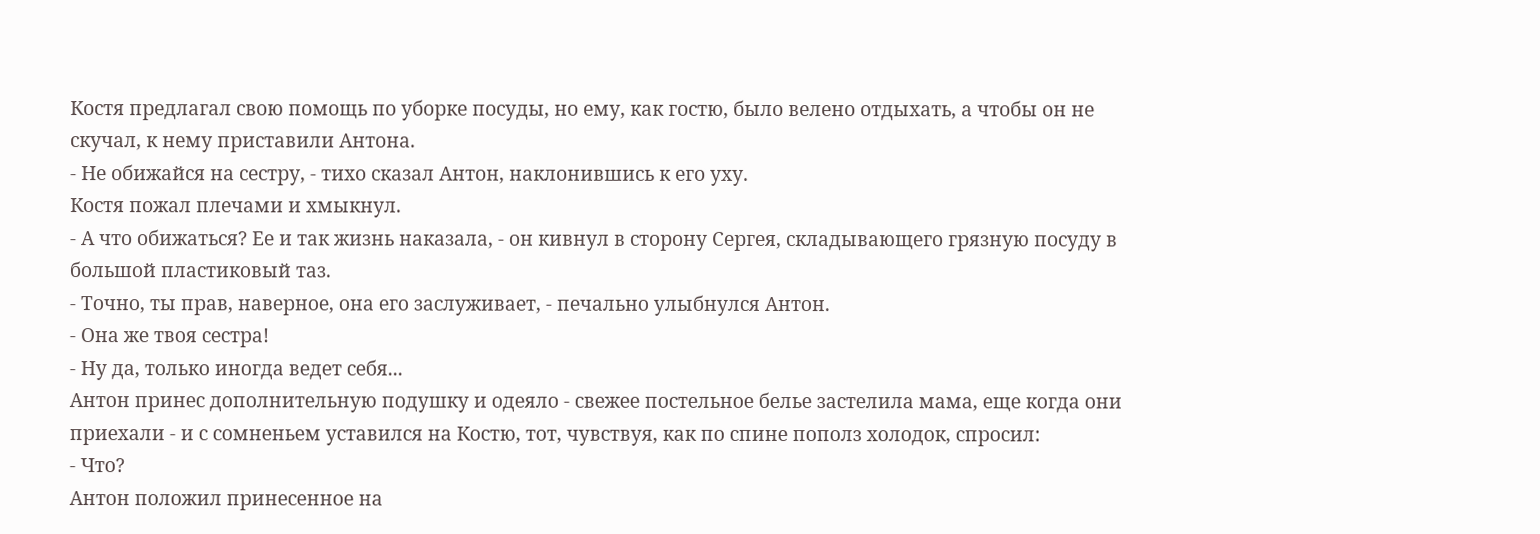Костя предлагал свою помощь по уборке посуды, но ему, как гостю, было велено отдыхать, а чтобы он не скучал, к нему приставили Антона.
- Не обижайся на сестру, - тихо сказал Антон, наклонившись к его уху.
Костя пожал плечами и хмыкнул.
- А что обижаться? Ее и так жизнь наказала, - он кивнул в сторону Сергея, складывающего грязную посуду в большой пластиковый таз.
- Точно, ты прав, наверное, она его заслуживает, - печально улыбнулся Антон.
- Она же твоя сестра!
- Ну да, только иногда ведет себя...
Антон принес дополнительную подушку и одеяло - свежее постельное белье застелила мама, еще когда они приехали - и с сомненьем уставился на Костю, тот, чувствуя, как по спине пополз холодок, спросил:
- Что?
Антон положил принесенное на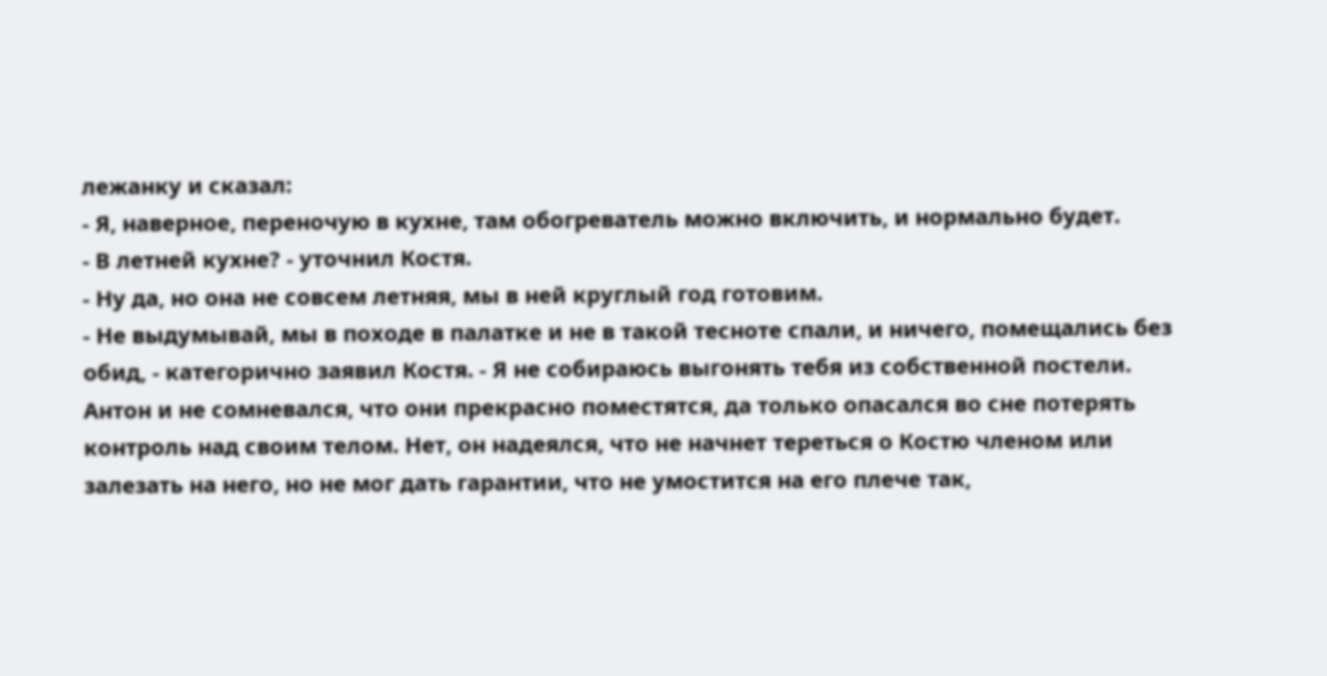лежанку и сказал:
- Я, наверное, переночую в кухне, там обогреватель можно включить, и нормально будет.
- В летней кухне? - уточнил Костя.
- Ну да, но она не совсем летняя, мы в ней круглый год готовим.
- Не выдумывай, мы в походе в палатке и не в такой тесноте спали, и ничего, помещались без обид, - категорично заявил Костя. - Я не собираюсь выгонять тебя из собственной постели.
Антон и не сомневался, что они прекрасно поместятся, да только опасался во сне потерять контроль над своим телом. Нет, он надеялся, что не начнет тереться о Костю членом или залезать на него, но не мог дать гарантии, что не умостится на его плече так,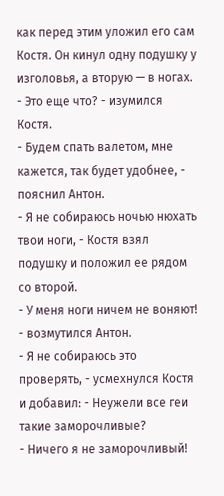как перед этим уложил его сам Костя. Он кинул одну подушку у изголовья, а вторую — в ногах.
- Это еще что? - изумился Костя.
- Будем спать валетом, мне кажется, так будет удобнее, - пояснил Антон.
- Я не собираюсь ночью нюхать твои ноги, - Костя взял подушку и положил ее рядом со второй.
- У меня ноги ничем не воняют! - возмутился Антон.
- Я не собираюсь это проверять, - усмехнулся Костя и добавил: - Неужели все геи такие заморочливые?
- Ничего я не заморочливый!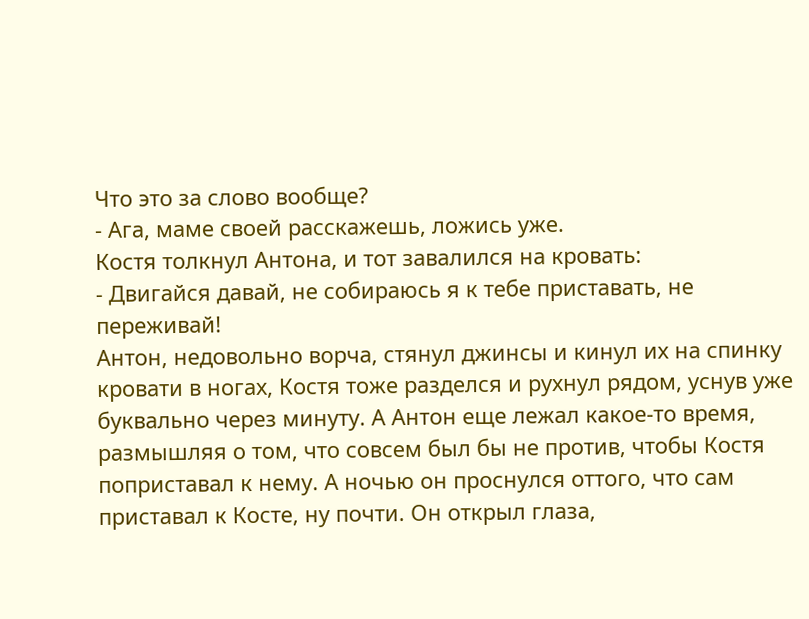Что это за слово вообще?
- Ага, маме своей расскажешь, ложись уже.
Костя толкнул Антона, и тот завалился на кровать:
- Двигайся давай, не собираюсь я к тебе приставать, не переживай!
Антон, недовольно ворча, стянул джинсы и кинул их на спинку кровати в ногах, Костя тоже разделся и рухнул рядом, уснув уже буквально через минуту. А Антон еще лежал какое-то время, размышляя о том, что совсем был бы не против, чтобы Костя поприставал к нему. А ночью он проснулся оттого, что сам приставал к Косте, ну почти. Он открыл глаза,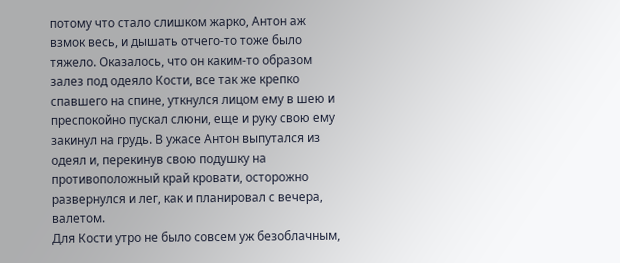потому что стало слишком жарко, Антон аж взмок весь, и дышать отчего-то тоже было тяжело. Оказалось, что он каким-то образом залез под одеяло Кости, все так же крепко спавшего на спине, уткнулся лицом ему в шею и преспокойно пускал слюни, еще и руку свою ему закинул на грудь. В ужасе Антон выпутался из одеял и, перекинув свою подушку на противоположный край кровати, осторожно развернулся и лег, как и планировал с вечера, валетом.
Для Кости утро не было совсем уж безоблачным,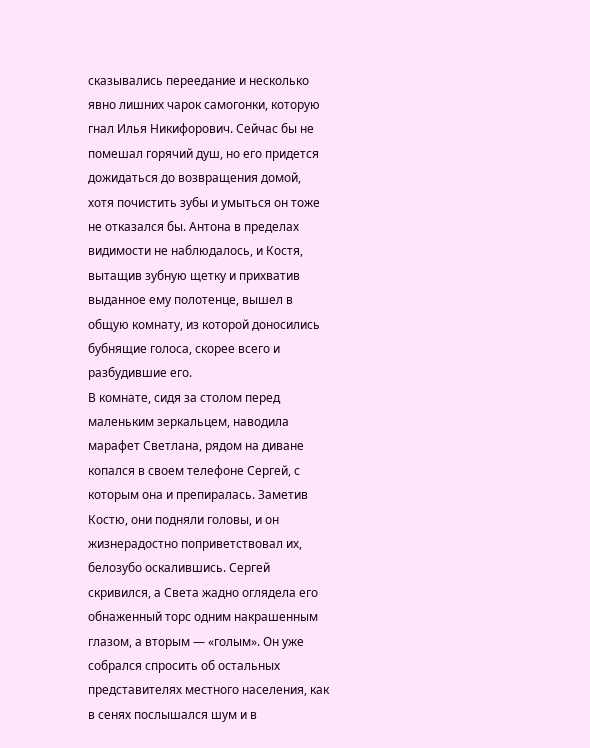сказывались переедание и несколько явно лишних чарок самогонки, которую гнал Илья Никифорович. Сейчас бы не помешал горячий душ, но его придется дожидаться до возвращения домой, хотя почистить зубы и умыться он тоже не отказался бы. Антона в пределах видимости не наблюдалось, и Костя, вытащив зубную щетку и прихватив выданное ему полотенце, вышел в общую комнату, из которой доносились бубнящие голоса, скорее всего и разбудившие его.
В комнате, сидя за столом перед маленьким зеркальцем, наводила марафет Светлана, рядом на диване копался в своем телефоне Сергей, с которым она и препиралась. Заметив Костю, они подняли головы, и он жизнерадостно поприветствовал их, белозубо оскалившись. Сергей скривился, а Света жадно оглядела его обнаженный торс одним накрашенным глазом, а вторым — «голым». Он уже собрался спросить об остальных представителях местного населения, как в сенях послышался шум и в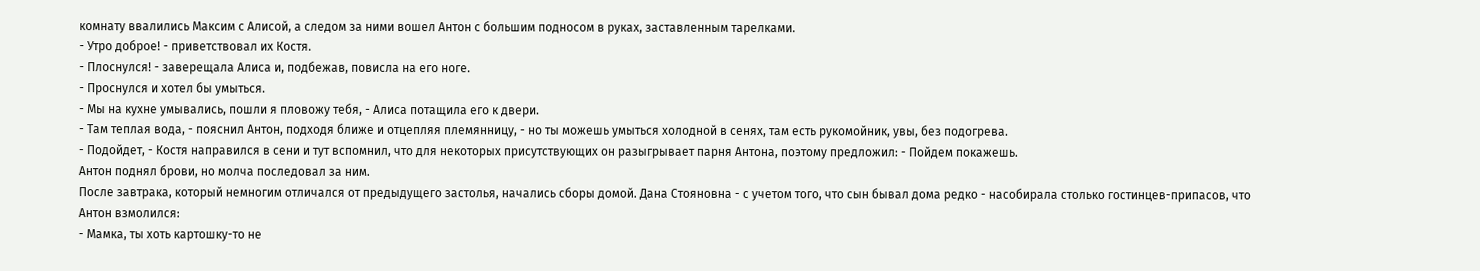комнату ввалились Максим с Алисой, а следом за ними вошел Антон с большим подносом в руках, заставленным тарелками.
- Утро доброе! - приветствовал их Костя.
- Плоснулся! - заверещала Алиса и, подбежав, повисла на его ноге.
- Проснулся и хотел бы умыться.
- Мы на кухне умывались, пошли я пловожу тебя, - Алиса потащила его к двери.
- Там теплая вода, - пояснил Антон, подходя ближе и отцепляя племянницу, - но ты можешь умыться холодной в сенях, там есть рукомойник, увы, без подогрева.
- Подойдет, - Костя направился в сени и тут вспомнил, что для некоторых присутствующих он разыгрывает парня Антона, поэтому предложил: - Пойдем покажешь.
Антон поднял брови, но молча последовал за ним.
После завтрака, который немногим отличался от предыдущего застолья, начались сборы домой. Дана Стояновна - с учетом того, что сын бывал дома редко - насобирала столько гостинцев-припасов, что Антон взмолился:
- Мамка, ты хоть картошку-то не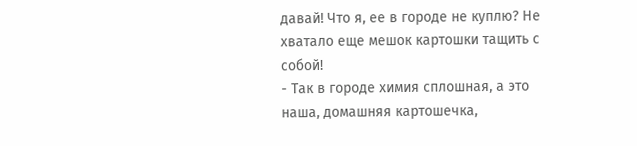давай! Что я, ее в городе не куплю? Не хватало еще мешок картошки тащить с собой!
- Так в городе химия сплошная, а это наша, домашняя картошечка,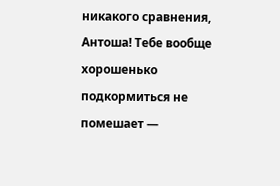никакого сравнения, Антоша! Тебе вообще хорошенько подкормиться не помешает —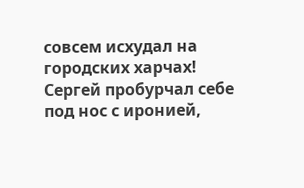совсем исхудал на городских харчах!
Сергей пробурчал себе под нос с иронией,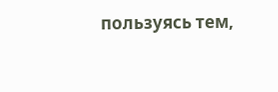пользуясь тем,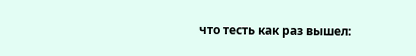что тесть как раз вышел: